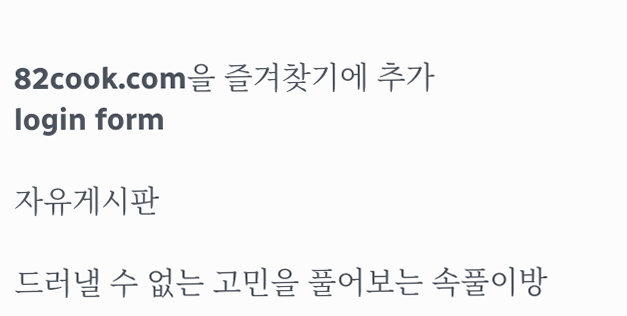82cook.com을 즐겨찾기에 추가
login form

자유게시판

드러낼 수 없는 고민을 풀어보는 속풀이방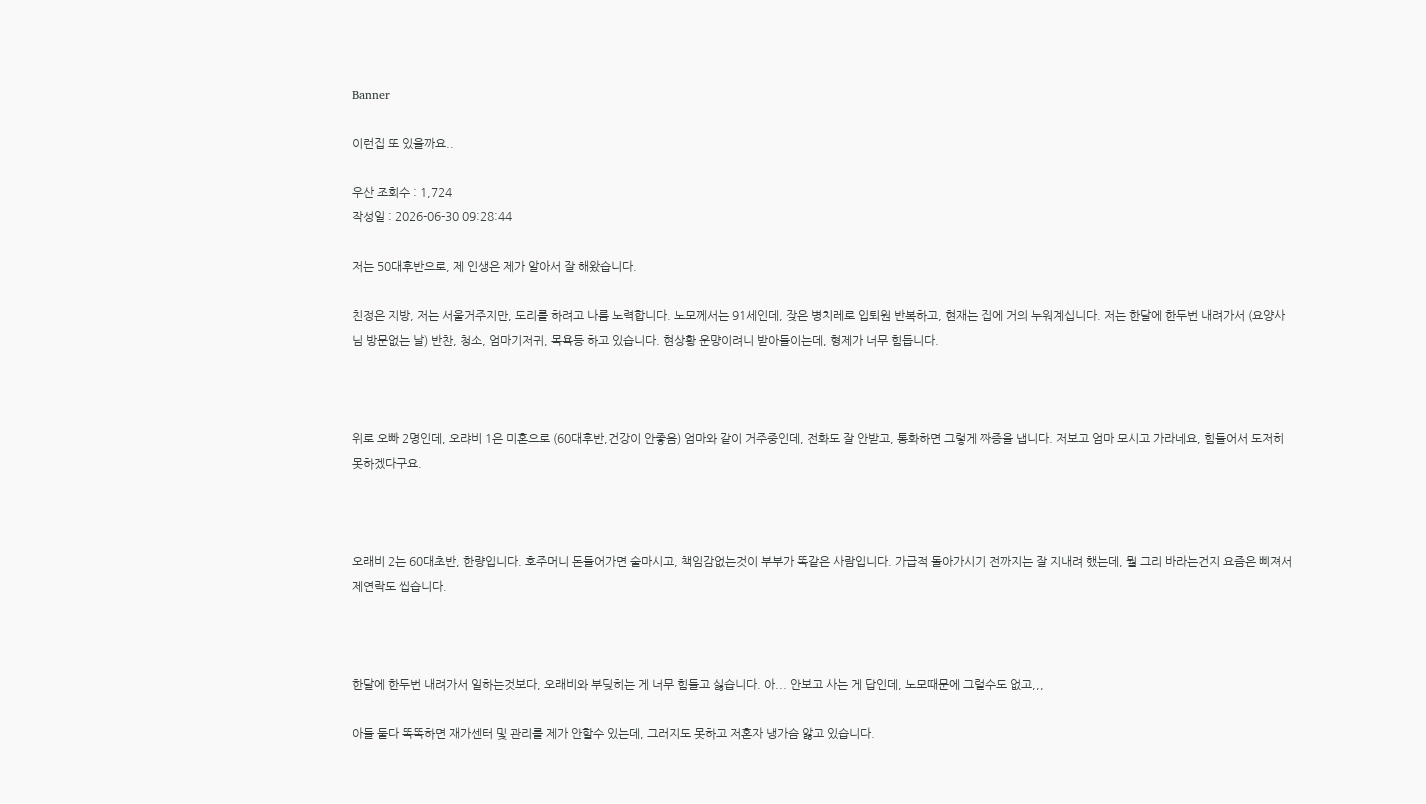Banner

이런집 또 있을까요..

우산 조회수 : 1,724
작성일 : 2026-06-30 09:28:44

저는 50대후반으로, 제 인생은 제가 알아서 잘 해왔습니다.

친정은 지방, 저는 서울거주지만, 도리를 하려고 나름 노력합니다. 노모께서는 91세인데, 잦은 병치레로 입퇴원 반복하고, 현재는 집에 거의 누워계십니다. 저는 한달에 한두번 내려가서 (요양사님 방문없는 날) 반찬, 청소, 엄마기저귀, 목욕등 하고 있습니다. 현상황 운먕이려니 받아들이는데, 형제가 너무 힘듭니다.



위로 오빠 2명인데, 오랴비 1은 미혼으로 (60대후반,건강이 안좋음) 엄마와 같이 거주중인데, 전화도 잘 안받고, 통화하면 그렇게 짜증을 냅니다. 저보고 엄마 모시고 가라네요, 힘들어서 도저히 못하겠다구요.



오래비 2는 60대초반, 한량입니다. 호주머니 돈들어가면 술마시고, 책임감없는것이 부부가 똑같은 사람입니다. 가급적 돌아가시기 전까지는 잘 지내려 했는데, 뭘 그리 바라는건지 요즘은 삐져서 제연락도 씹습니다.



한달에 한두번 내려가서 일하는것보다, 오래비와 부딪히는 게 너무 힘들고 싫습니다. 아... 안보고 사는 게 답인데, 노모때문에 그럴수도 없고,,,

아들 둘다 똑똑하면 재가센터 및 관리를 제가 안할수 있는데, 그러지도 못하고 저혼자 냉가슴 앓고 있습니다.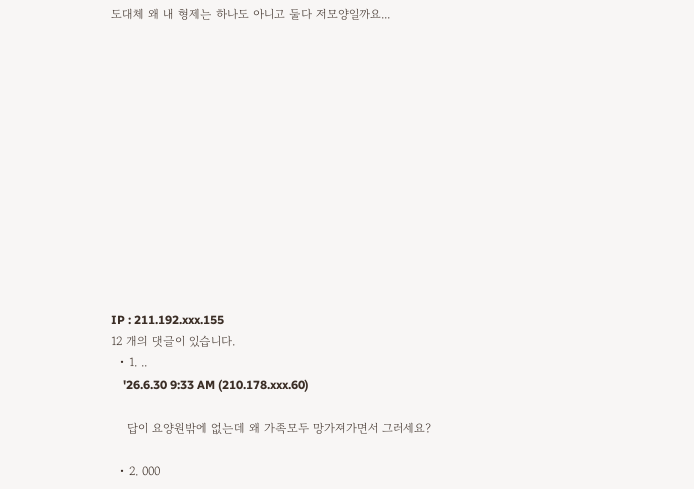도대체 왜 내 형제는 하나도 아니고 둘다 저모양일까요...













IP : 211.192.xxx.155
12 개의 댓글이 있습니다.
  • 1. ..
    '26.6.30 9:33 AM (210.178.xxx.60)

    답이 요양원밖에 없는데 왜 가족모두 망가져가면서 그러세요?

  • 2. 000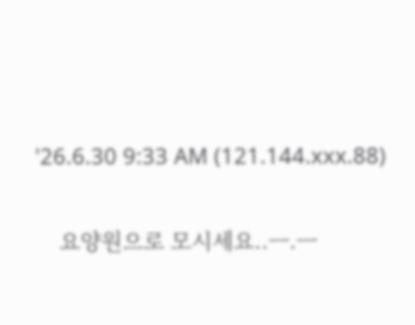'26.6.30 9:33 AM (121.144.xxx.88)

    요양원으로 모시세요..ㅡ.ㅡ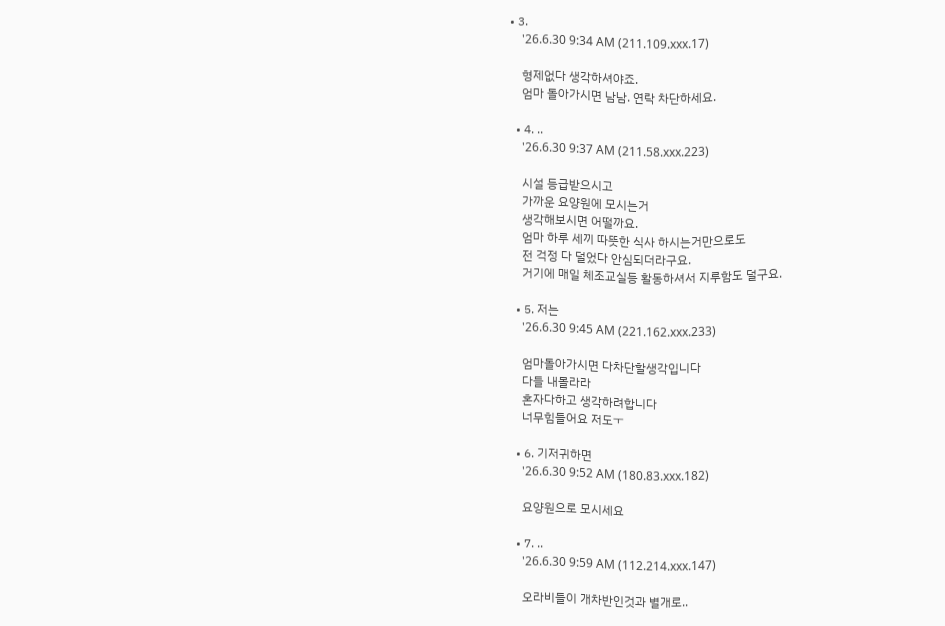• 3.
    '26.6.30 9:34 AM (211.109.xxx.17)

    형제없다 생각하셔야죠.
    엄마 돌아가시면 남남. 연락 차단하세요.

  • 4. ..
    '26.6.30 9:37 AM (211.58.xxx.223)

    시설 등급받으시고
    가까운 요양원에 모시는거
    생각해보시면 어떨까요.
    엄마 하루 세끼 따뜻한 식사 하시는거만으로도
    전 걱정 다 덜었다 안심되더라구요.
    거기에 매일 체조교실등 활동하셔서 지루함도 덜구요.

  • 5. 저는
    '26.6.30 9:45 AM (221.162.xxx.233)

    엄마돌아가시면 다차단할생각입니다
    다들 내몰라라
    혼자다하고 생각하려합니다
    너무힘들어요 저도ㅜ

  • 6. 기저귀하면
    '26.6.30 9:52 AM (180.83.xxx.182)

    요양원으로 모시세요

  • 7. ..
    '26.6.30 9:59 AM (112.214.xxx.147)

    오라비들이 개차반인것과 별개로..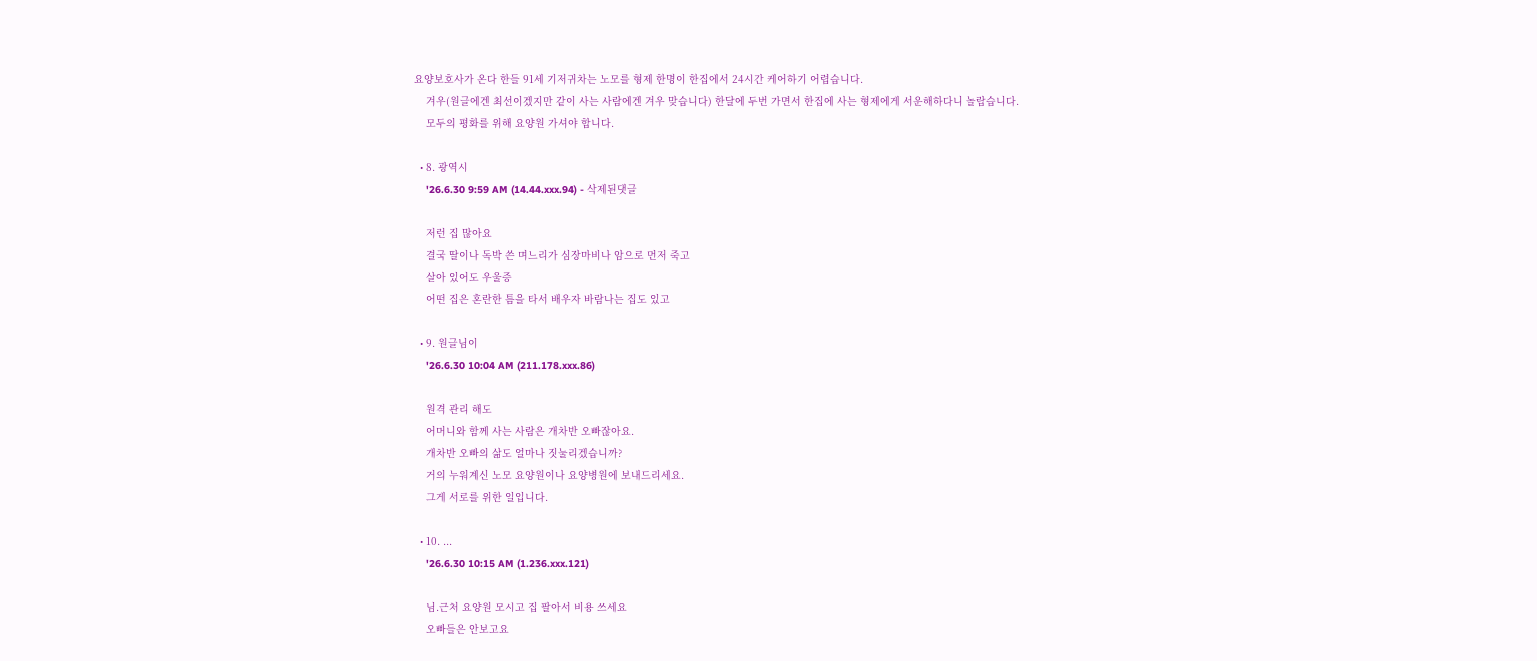요양보호사가 온다 한들 91세 기저귀차는 노모를 형제 한명이 한집에서 24시간 케어하기 어렵습니다.
    겨우(원글에겐 최선이겠지만 같이 사는 사람에겐 겨우 맞습니다) 한달에 두번 가면서 한집에 사는 형제에게 서운해하다니 놀랍습니다.
    모두의 평화를 위해 요양원 가셔야 합니다.

  • 8. 광역시
    '26.6.30 9:59 AM (14.44.xxx.94) - 삭제된댓글

    저런 집 많아요
    결국 딸이나 독박 쓴 며느리가 심장마비나 암으로 먼저 죽고
    살아 있어도 우울증
    어떤 집은 혼란한 틈을 타서 배우자 바람나는 집도 있고

  • 9. 원글님이
    '26.6.30 10:04 AM (211.178.xxx.86)

    원격 관리 해도
    어머니와 함께 사는 사람은 개차반 오빠잖아요.
    개차반 오빠의 삶도 얼마나 짓눌리겠습니까?
    거의 누워계신 노모 요양원이나 요양병원에 보내드리세요.
    그게 서로를 위한 일입니다.

  • 10. ...
    '26.6.30 10:15 AM (1.236.xxx.121)

    님.근처 요양원 모시고 집 팔아서 비용 쓰세요
    오빠들은 안보고요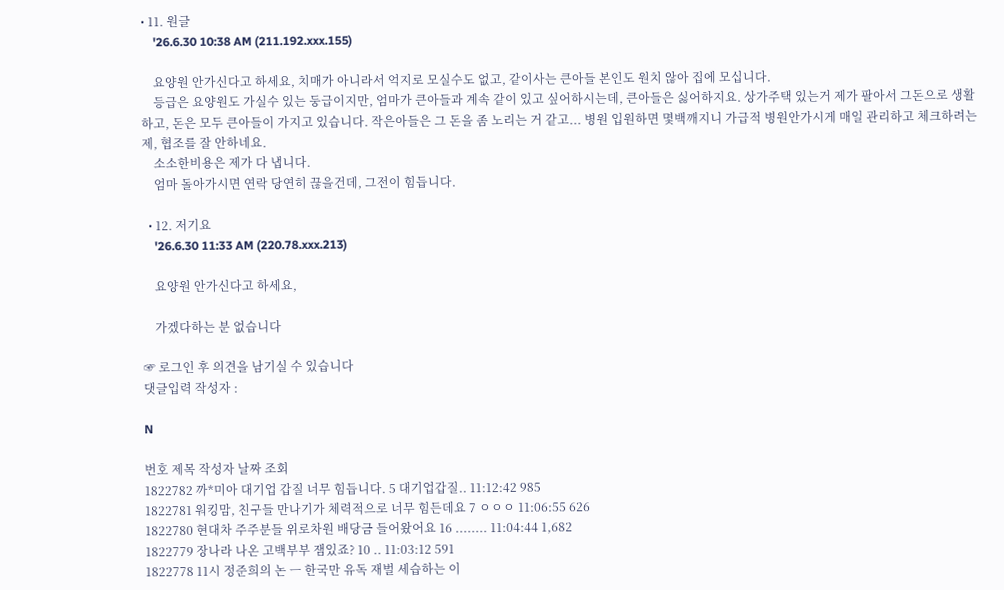• 11. 원글
    '26.6.30 10:38 AM (211.192.xxx.155)

    요양원 안가신다고 하세요, 치매가 아니라서 억지로 모실수도 없고, 같이사는 큰아들 본인도 원치 않아 집에 모십니다.
    등급은 요양원도 가실수 있는 둥급이지만, 엄마가 큰아들과 계속 같이 있고 싶어하시는데, 큰아들은 싫어하지요. 상가주택 있는거 제가 팔아서 그돈으로 생활하고, 돈은 모두 큰아들이 가지고 있습니다. 작은아들은 그 돈을 좀 노리는 거 같고... 병원 입원하면 몇백깨지니 가급적 병원안가시게 매일 관리하고 체크하려는제, 협조를 잘 안하네요.
    소소한비용은 제가 다 냅니다.
    엄마 돌아가시면 연락 당연히 끊을건데, 그전이 힘듭니다.

  • 12. 저기요
    '26.6.30 11:33 AM (220.78.xxx.213)

    요양원 안가신다고 하세요,

    가겠다하는 분 없습니다

☞ 로그인 후 의견을 남기실 수 있습니다
댓글입력 작성자 :

N

번호 제목 작성자 날짜 조회
1822782 까*미아 대기업 갑질 너무 힘듭니다. 5 대기업갑질.. 11:12:42 985
1822781 워킹맘, 친구들 만나기가 체력적으로 너무 힘든데요 7 ㅇㅇㅇ 11:06:55 626
1822780 현대차 주주분들 위로차원 배당금 들어왔어요 16 ........ 11:04:44 1,682
1822779 장나라 나온 고백부부 잼있죠? 10 .. 11:03:12 591
1822778 11시 정준희의 논 ㅡ 한국만 유독 재벌 세습하는 이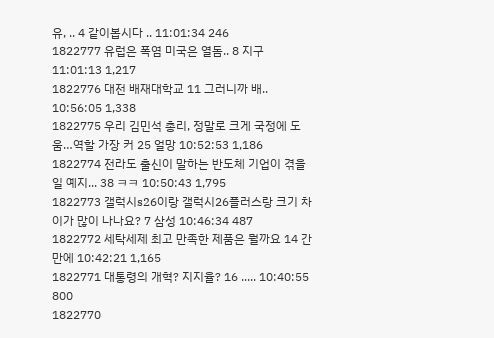유, .. 4 같이봅시다 .. 11:01:34 246
1822777 유럽은 폭염 미국은 열돔.. 8 지구 11:01:13 1,217
1822776 대전 배재대학교 11 그러니까 배.. 10:56:05 1,338
1822775 우리 김민석 총리, 정말로 크게 국정에 도움…역할 가장 커 25 얼망 10:52:53 1,186
1822774 전라도 출신이 말하는 반도체 기업이 겪을일 예지... 38 ㅋㅋ 10:50:43 1,795
1822773 갤럭시s26이랑 갤럭시26플러스랑 크기 차이가 많이 나나요? 7 삼성 10:46:34 487
1822772 세탁세제 최고 만족한 제품은 뭘까요 14 간만에 10:42:21 1,165
1822771 대통령의 개혁? 지지율? 16 ..... 10:40:55 800
1822770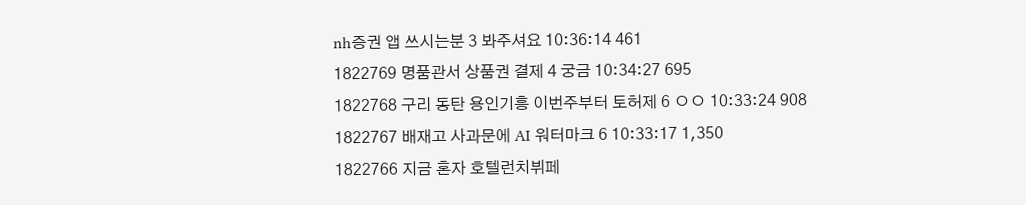nh증권 앱 쓰시는분 3 봐주셔요 10:36:14 461
1822769 명품관서 상품권 결제 4 궁금 10:34:27 695
1822768 구리 동탄 용인기흥 이번주부터 토허제 6 ㅇㅇ 10:33:24 908
1822767 배재고 사과문에 AI 워터마크 6 10:33:17 1,350
1822766 지금 혼자 호텔런치뷔페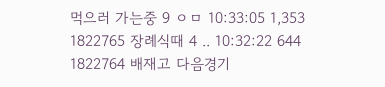먹으러 가는중 9 ㅇㅁ 10:33:05 1,353
1822765 장례식때 4 .. 10:32:22 644
1822764 배재고 다음경기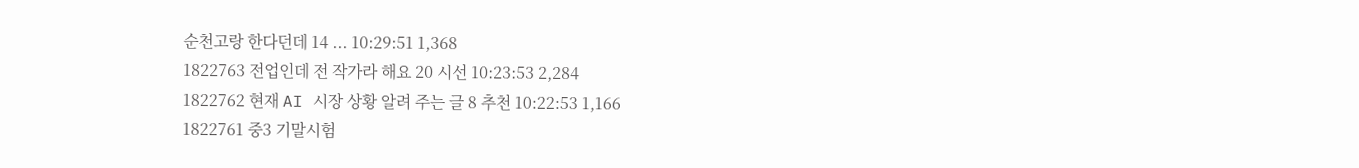순천고랑 한다던데 14 ... 10:29:51 1,368
1822763 전업인데 전 작가라 해요 20 시선 10:23:53 2,284
1822762 현재 AI 시장 상황 알려 주는 글 8 추천 10:22:53 1,166
1822761 중3 기말시험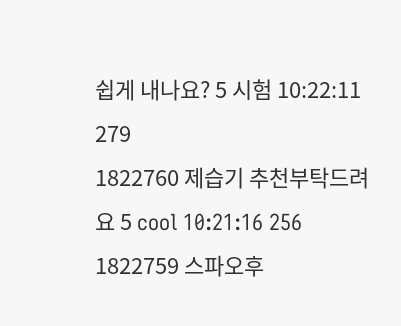쉽게 내나요? 5 시험 10:22:11 279
1822760 제습기 추천부탁드려요 5 cool 10:21:16 256
1822759 스파오후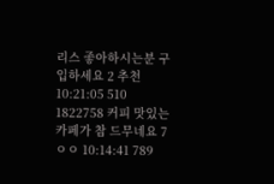리스 좋아하시는분 구입하세요 2 추천 10:21:05 510
1822758 커피 맛있는 카페가 참 드무네요 7 ㅇㅇ 10:14:41 789